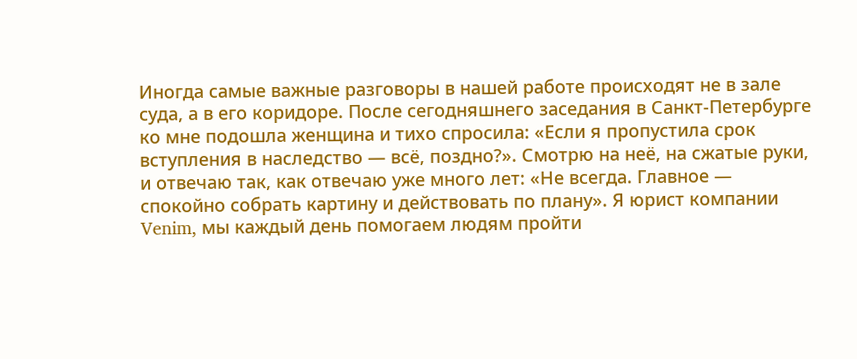Иногда самые важные разговоры в нашей работе происходят не в зале суда, а в его коридоре. После сегодняшнего заседания в Санкт-Петербурге ко мне подошла женщина и тихо спросила: «Если я пропустила срок вступления в наследство — всё, поздно?». Смотрю на неё, на сжатые руки, и отвечаю так, как отвечаю уже много лет: «Не всегда. Главное — спокойно собрать картину и действовать по плану». Я юрист компании Venim, мы каждый день помогаем людям пройти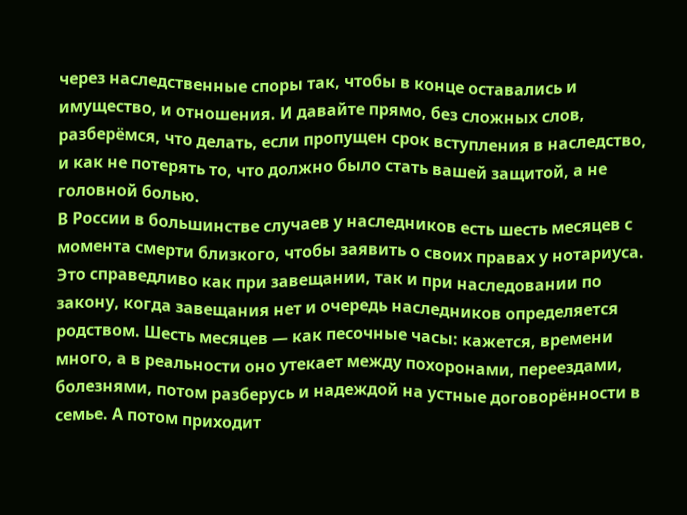через наследственные споры так, чтобы в конце оставались и имущество, и отношения. И давайте прямо, без сложных слов, разберёмся, что делать, если пропущен срок вступления в наследство, и как не потерять то, что должно было стать вашей защитой, а не головной болью.
В России в большинстве случаев у наследников есть шесть месяцев с момента смерти близкого, чтобы заявить о своих правах у нотариуса. Это справедливо как при завещании, так и при наследовании по закону, когда завещания нет и очередь наследников определяется родством. Шесть месяцев — как песочные часы: кажется, времени много, а в реальности оно утекает между похоронами, переездами, болезнями, потом разберусь и надеждой на устные договорённости в семье. А потом приходит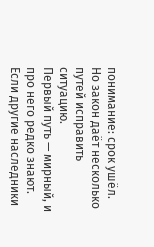понимание: срок ушёл. Но закон даёт несколько путей исправить ситуацию.
Первый путь — мирный, и про него редко знают. Если другие наследники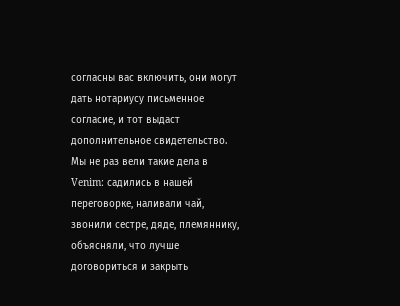согласны вас включить, они могут дать нотариусу письменное согласие, и тот выдаст дополнительное свидетельство. Мы не раз вели такие дела в Venim: садились в нашей переговорке, наливали чай, звонили сестре, дяде, племяннику, объясняли, что лучше договориться и закрыть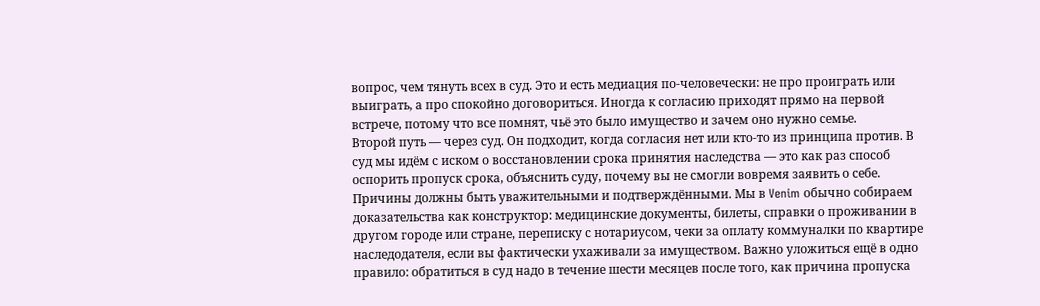вопрос, чем тянуть всех в суд. Это и есть медиация по-человечески: не про проиграть или выиграть, а про спокойно договориться. Иногда к согласию приходят прямо на первой встрече, потому что все помнят, чьё это было имущество и зачем оно нужно семье.
Второй путь — через суд. Он подходит, когда согласия нет или кто-то из принципа против. В суд мы идём с иском о восстановлении срока принятия наследства — это как раз способ оспорить пропуск срока, объяснить суду, почему вы не смогли вовремя заявить о себе. Причины должны быть уважительными и подтверждёнными. Мы в Venim обычно собираем доказательства как конструктор: медицинские документы, билеты, справки о проживании в другом городе или стране, переписку с нотариусом, чеки за оплату коммуналки по квартире наследодателя, если вы фактически ухаживали за имуществом. Важно уложиться ещё в одно правило: обратиться в суд надо в течение шести месяцев после того, как причина пропуска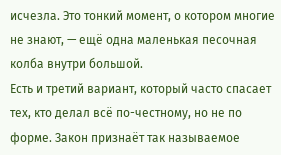исчезла. Это тонкий момент, о котором многие не знают, — ещё одна маленькая песочная колба внутри большой.
Есть и третий вариант, который часто спасает тех, кто делал всё по-честному, но не по форме. Закон признаёт так называемое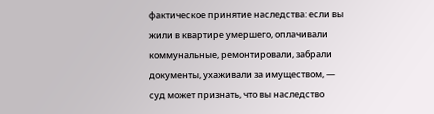фактическое принятие наследства: если вы жили в квартире умершего, оплачивали коммунальные, ремонтировали, забрали документы, ухаживали за имуществом, — суд может признать, что вы наследство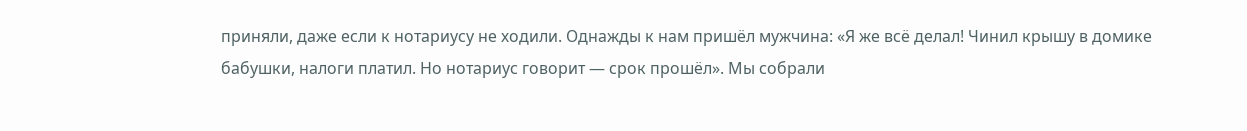приняли, даже если к нотариусу не ходили. Однажды к нам пришёл мужчина: «Я же всё делал! Чинил крышу в домике бабушки, налоги платил. Но нотариус говорит — срок прошёл». Мы собрали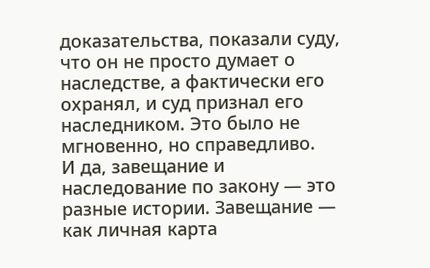доказательства, показали суду, что он не просто думает о наследстве, а фактически его охранял, и суд признал его наследником. Это было не мгновенно, но справедливо.
И да, завещание и наследование по закону — это разные истории. Завещание — как личная карта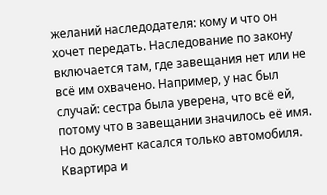желаний наследодателя: кому и что он хочет передать. Наследование по закону включается там, где завещания нет или не всё им охвачено. Например, у нас был случай: сестра была уверена, что всё ей, потому что в завещании значилось её имя. Но документ касался только автомобиля. Квартира и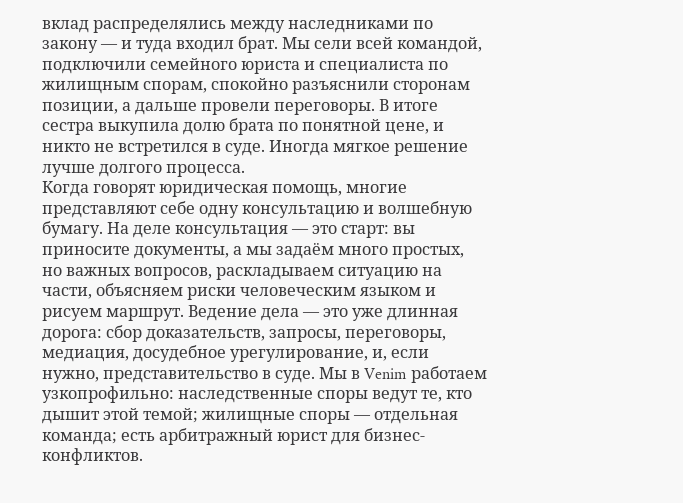вклад распределялись между наследниками по закону — и туда входил брат. Мы сели всей командой, подключили семейного юриста и специалиста по жилищным спорам, спокойно разъяснили сторонам позиции, а дальше провели переговоры. В итоге сестра выкупила долю брата по понятной цене, и никто не встретился в суде. Иногда мягкое решение лучше долгого процесса.
Когда говорят юридическая помощь, многие представляют себе одну консультацию и волшебную бумагу. На деле консультация — это старт: вы приносите документы, а мы задаём много простых, но важных вопросов, раскладываем ситуацию на части, объясняем риски человеческим языком и рисуем маршрут. Ведение дела — это уже длинная дорога: сбор доказательств, запросы, переговоры, медиация, досудебное урегулирование, и, если нужно, представительство в суде. Мы в Venim работаем узкопрофильно: наследственные споры ведут те, кто дышит этой темой; жилищные споры — отдельная команда; есть арбитражный юрист для бизнес-конфликтов.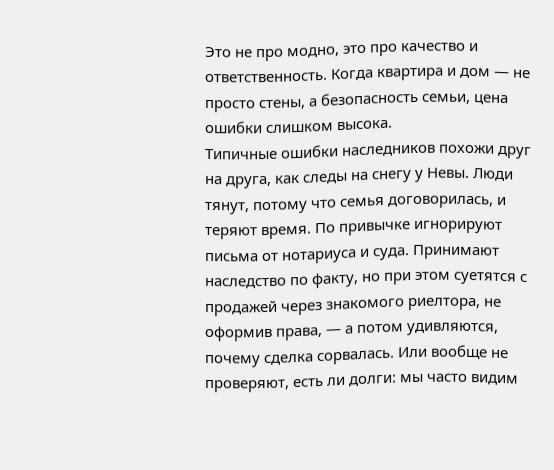Это не про модно, это про качество и ответственность. Когда квартира и дом — не просто стены, а безопасность семьи, цена ошибки слишком высока.
Типичные ошибки наследников похожи друг на друга, как следы на снегу у Невы. Люди тянут, потому что семья договорилась, и теряют время. По привычке игнорируют письма от нотариуса и суда. Принимают наследство по факту, но при этом суетятся с продажей через знакомого риелтора, не оформив права, — а потом удивляются, почему сделка сорвалась. Или вообще не проверяют, есть ли долги: мы часто видим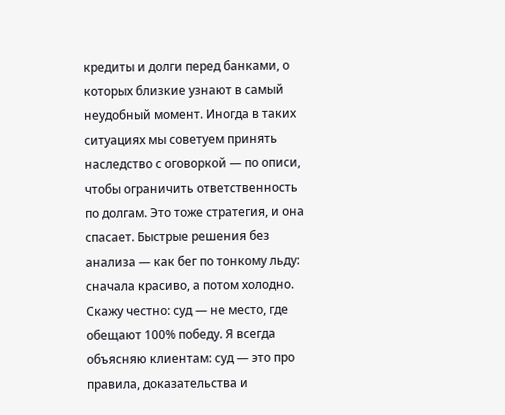кредиты и долги перед банками, о которых близкие узнают в самый неудобный момент. Иногда в таких ситуациях мы советуем принять наследство с оговоркой — по описи, чтобы ограничить ответственность по долгам. Это тоже стратегия, и она спасает. Быстрые решения без анализа — как бег по тонкому льду: сначала красиво, а потом холодно.
Скажу честно: суд — не место, где обещают 100% победу. Я всегда объясняю клиентам: суд — это про правила, доказательства и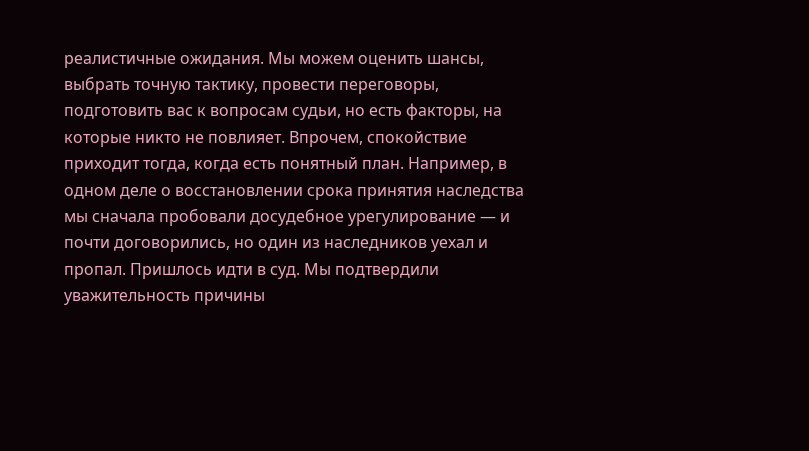реалистичные ожидания. Мы можем оценить шансы, выбрать точную тактику, провести переговоры, подготовить вас к вопросам судьи, но есть факторы, на которые никто не повлияет. Впрочем, спокойствие приходит тогда, когда есть понятный план. Например, в одном деле о восстановлении срока принятия наследства мы сначала пробовали досудебное урегулирование — и почти договорились, но один из наследников уехал и пропал. Пришлось идти в суд. Мы подтвердили уважительность причины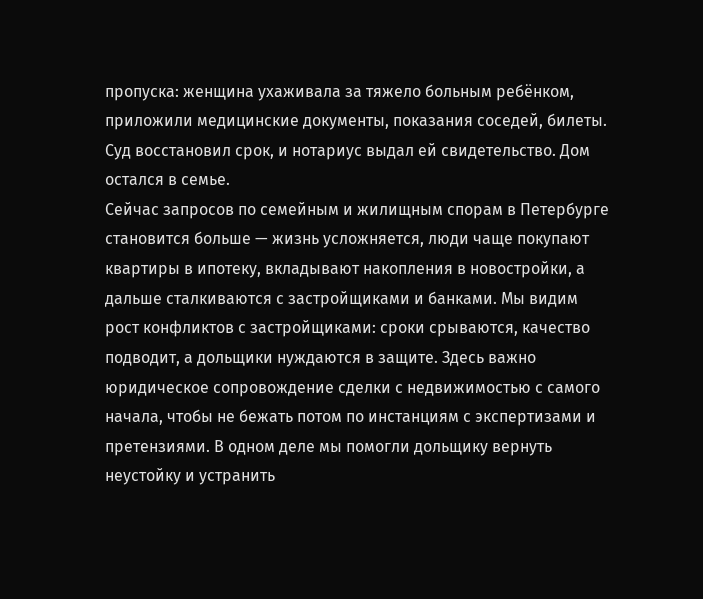пропуска: женщина ухаживала за тяжело больным ребёнком, приложили медицинские документы, показания соседей, билеты. Суд восстановил срок, и нотариус выдал ей свидетельство. Дом остался в семье.
Сейчас запросов по семейным и жилищным спорам в Петербурге становится больше — жизнь усложняется, люди чаще покупают квартиры в ипотеку, вкладывают накопления в новостройки, а дальше сталкиваются с застройщиками и банками. Мы видим рост конфликтов с застройщиками: сроки срываются, качество подводит, а дольщики нуждаются в защите. Здесь важно юридическое сопровождение сделки с недвижимостью с самого начала, чтобы не бежать потом по инстанциям с экспертизами и претензиями. В одном деле мы помогли дольщику вернуть неустойку и устранить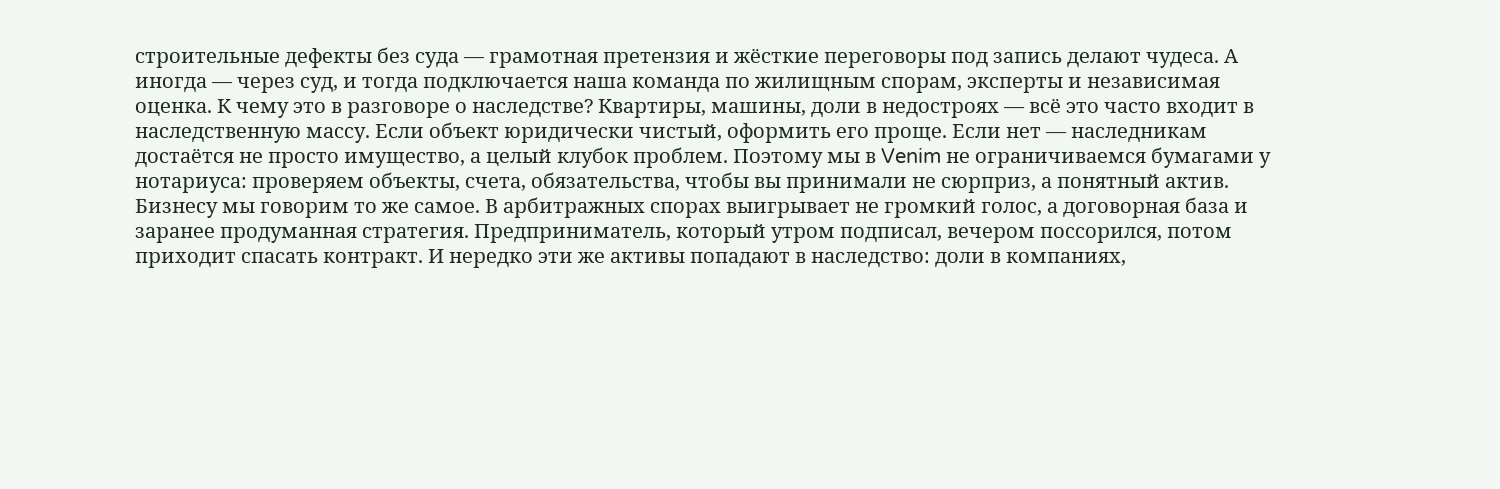строительные дефекты без суда — грамотная претензия и жёсткие переговоры под запись делают чудеса. А иногда — через суд, и тогда подключается наша команда по жилищным спорам, эксперты и независимая оценка. К чему это в разговоре о наследстве? Квартиры, машины, доли в недостроях — всё это часто входит в наследственную массу. Если объект юридически чистый, оформить его проще. Если нет — наследникам достаётся не просто имущество, а целый клубок проблем. Поэтому мы в Venim не ограничиваемся бумагами у нотариуса: проверяем объекты, счета, обязательства, чтобы вы принимали не сюрприз, а понятный актив.
Бизнесу мы говорим то же самое. В арбитражных спорах выигрывает не громкий голос, а договорная база и заранее продуманная стратегия. Предприниматель, который утром подписал, вечером поссорился, потом приходит спасать контракт. И нередко эти же активы попадают в наследство: доли в компаниях,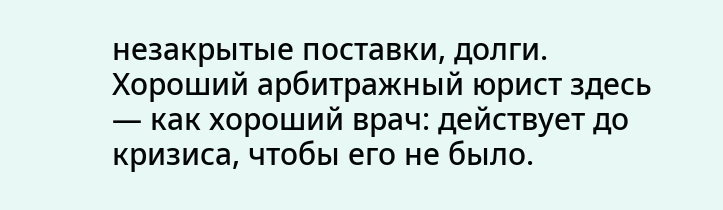незакрытые поставки, долги. Хороший арбитражный юрист здесь — как хороший врач: действует до кризиса, чтобы его не было.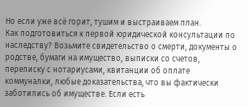Но если уже всё горит, тушим и выстраиваем план.
Как подготовиться к первой юридической консультации по наследству? Возьмите свидетельство о смерти, документы о родстве, бумаги на имущество, выписки со счетов, переписку с нотариусами, квитанции об оплате коммуналки, любые доказательства, что вы фактически заботились об имуществе. Если есть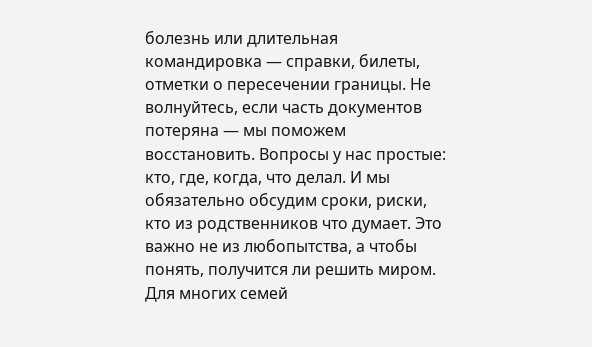болезнь или длительная командировка — справки, билеты, отметки о пересечении границы. Не волнуйтесь, если часть документов потеряна — мы поможем восстановить. Вопросы у нас простые: кто, где, когда, что делал. И мы обязательно обсудим сроки, риски, кто из родственников что думает. Это важно не из любопытства, а чтобы понять, получится ли решить миром. Для многих семей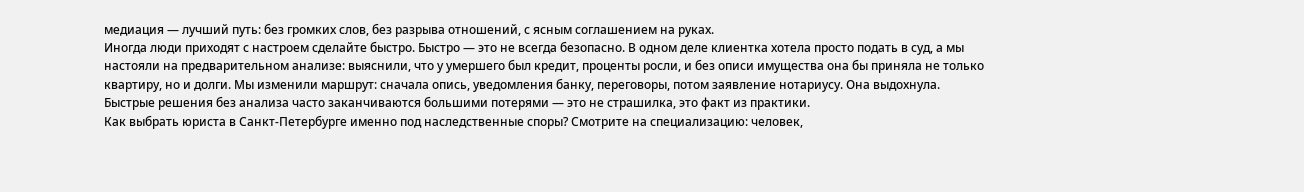медиация — лучший путь: без громких слов, без разрыва отношений, с ясным соглашением на руках.
Иногда люди приходят с настроем сделайте быстро. Быстро — это не всегда безопасно. В одном деле клиентка хотела просто подать в суд, а мы настояли на предварительном анализе: выяснили, что у умершего был кредит, проценты росли, и без описи имущества она бы приняла не только квартиру, но и долги. Мы изменили маршрут: сначала опись, уведомления банку, переговоры, потом заявление нотариусу. Она выдохнула. Быстрые решения без анализа часто заканчиваются большими потерями — это не страшилка, это факт из практики.
Как выбрать юриста в Санкт-Петербурге именно под наследственные споры? Смотрите на специализацию: человек,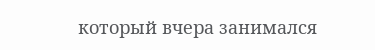который вчера занимался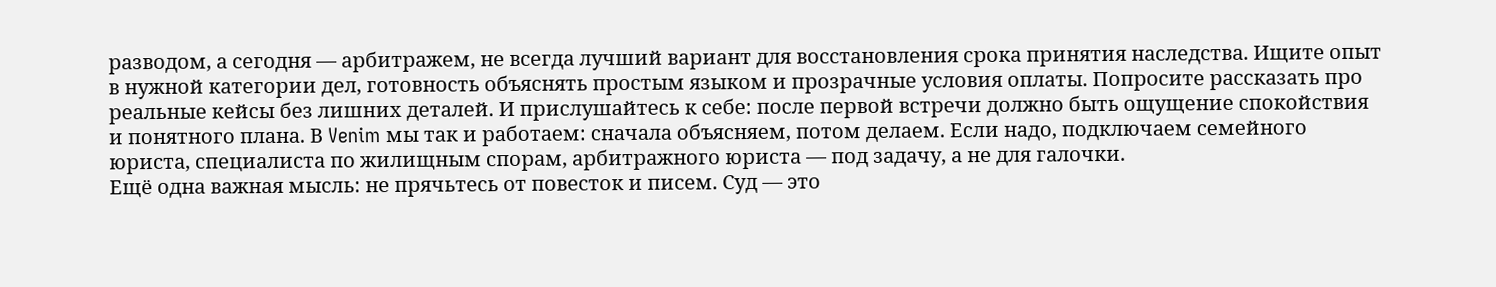разводом, а сегодня — арбитражем, не всегда лучший вариант для восстановления срока принятия наследства. Ищите опыт в нужной категории дел, готовность объяснять простым языком и прозрачные условия оплаты. Попросите рассказать про реальные кейсы без лишних деталей. И прислушайтесь к себе: после первой встречи должно быть ощущение спокойствия и понятного плана. В Venim мы так и работаем: сначала объясняем, потом делаем. Если надо, подключаем семейного юриста, специалиста по жилищным спорам, арбитражного юриста — под задачу, а не для галочки.
Ещё одна важная мысль: не прячьтесь от повесток и писем. Суд — это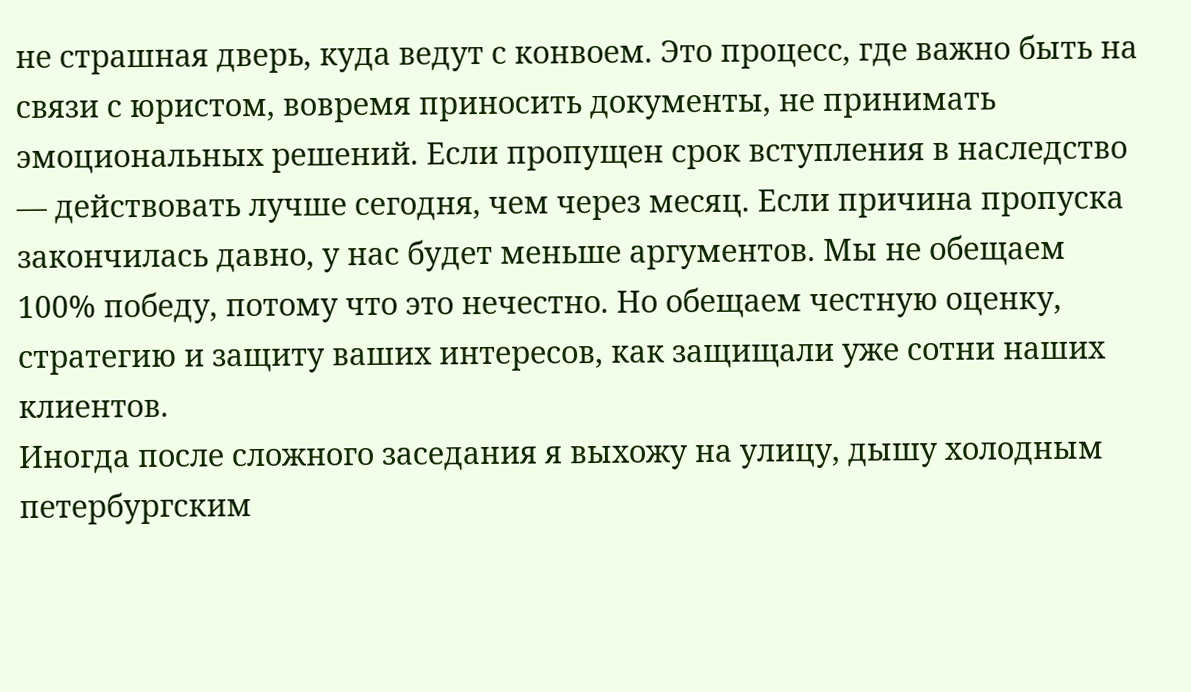не страшная дверь, куда ведут с конвоем. Это процесс, где важно быть на связи с юристом, вовремя приносить документы, не принимать эмоциональных решений. Если пропущен срок вступления в наследство — действовать лучше сегодня, чем через месяц. Если причина пропуска закончилась давно, у нас будет меньше аргументов. Мы не обещаем 100% победу, потому что это нечестно. Но обещаем честную оценку, стратегию и защиту ваших интересов, как защищали уже сотни наших клиентов.
Иногда после сложного заседания я выхожу на улицу, дышу холодным петербургским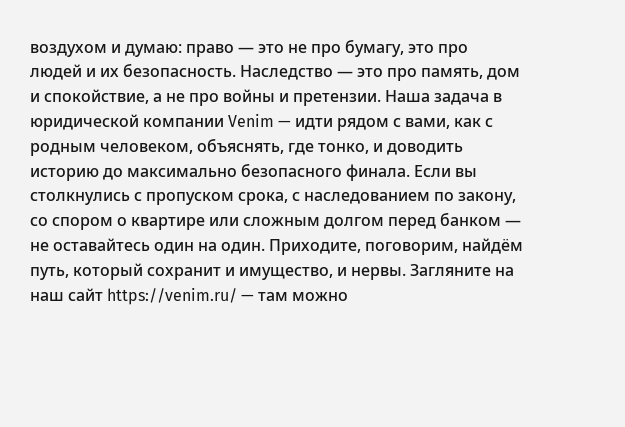воздухом и думаю: право — это не про бумагу, это про людей и их безопасность. Наследство — это про память, дом и спокойствие, а не про войны и претензии. Наша задача в юридической компании Venim — идти рядом с вами, как с родным человеком, объяснять, где тонко, и доводить историю до максимально безопасного финала. Если вы столкнулись с пропуском срока, с наследованием по закону, со спором о квартире или сложным долгом перед банком — не оставайтесь один на один. Приходите, поговорим, найдём путь, который сохранит и имущество, и нервы. Загляните на наш сайт https://venim.ru/ — там можно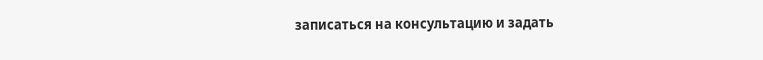записаться на консультацию и задать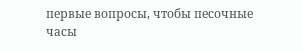первые вопросы, чтобы песочные часы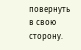повернуть в свою сторону.